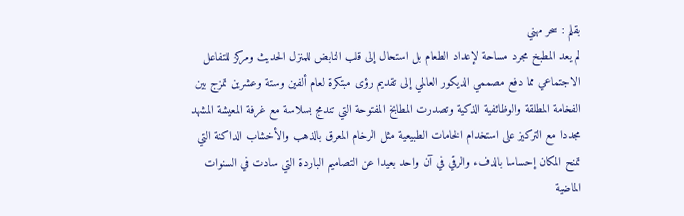بقلم : سحر مهني
لم يعد المطبخ مجرد مساحة لإعداد الطعام بل استحال إلى قلب النابض للمنزل الحديث ومركز للتفاعل الاجتماعي مما دفع مصممي الديكور العالمي إلى تقديم رؤى مبتكرة لعام ألفين وستة وعشرين تمزج بين الفخامة المطلقة والوظائفية الذكية وتصدرت المطابخ المفتوحة التي تندمج بسلاسة مع غرفة المعيشة المشهد مجددا مع التركيز على استخدام الخامات الطبيعية مثل الرخام المعرق بالذهب والأخشاب الداكنة التي تمنح المكان إحساسا بالدفء والرقي في آن واحد بعيدا عن التصاميم الباردة التي سادت في السنوات الماضية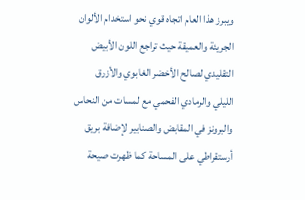ويبرز هذا العام اتجاه قوي نحو استخدام الألوان الجريئة والعميقة حيث تراجع اللون الأبيض التقليدي لصالح الأخضر الغابوي والأزرق الليلي والرمادي الفحمي مع لمسات من النحاس والبرونز في المقابض والصنابير لإضافة بريق أرستقراطي على المساحة كما ظهرت صيحة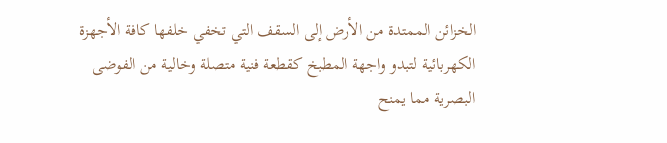الخزائن الممتدة من الأرض إلى السقف التي تخفي خلفها كافة الأجهزة الكهربائية لتبدو واجهة المطبخ كقطعة فنية متصلة وخالية من الفوضى البصرية مما يمنح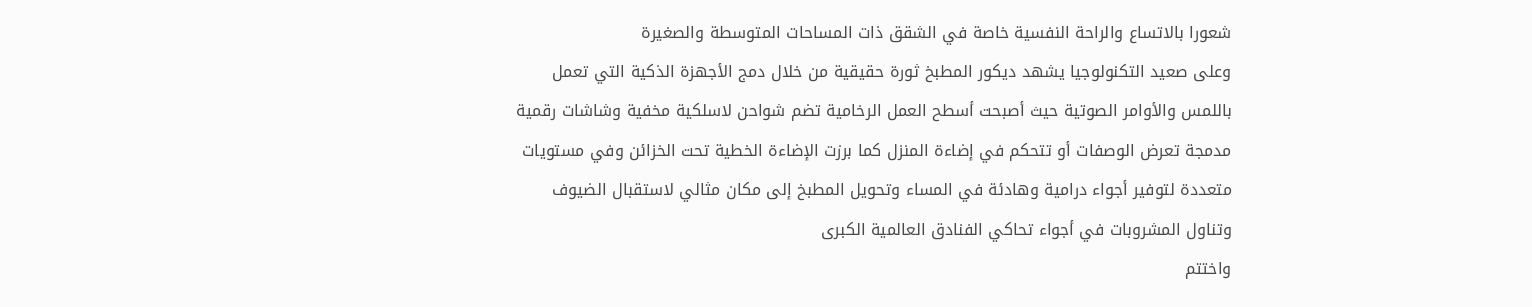شعورا بالاتساع والراحة النفسية خاصة في الشقق ذات المساحات المتوسطة والصغيرة
وعلى صعيد التكنولوجيا يشهد ديكور المطبخ ثورة حقيقية من خلال دمج الأجهزة الذكية التي تعمل باللمس والأوامر الصوتية حيث أصبحت أسطح العمل الرخامية تضم شواحن لاسلكية مخفية وشاشات رقمية مدمجة تعرض الوصفات أو تتحكم في إضاءة المنزل كما برزت الإضاءة الخطية تحت الخزائن وفي مستويات متعددة لتوفير أجواء درامية وهادئة في المساء وتحويل المطبخ إلى مكان مثالي لاستقبال الضيوف وتناول المشروبات في أجواء تحاكي الفنادق العالمية الكبرى
واختتم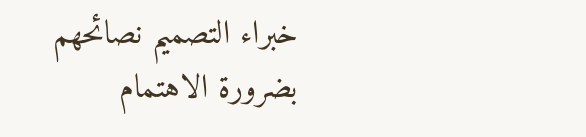خبراء التصميم نصائحهم بضرورة الاهتمام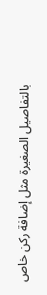بالتفاصيل الصغيرة مثل إضافة ركن خاص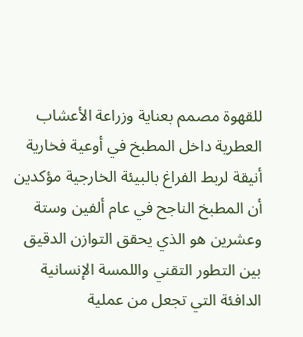للقهوة مصمم بعناية وزراعة الأعشاب العطرية داخل المطبخ في أوعية فخارية أنيقة لربط الفراغ بالبيئة الخارجية مؤكدين أن المطبخ الناجح في عام ألفين وستة وعشرين هو الذي يحقق التوازن الدقيق بين التطور التقني واللمسة الإنسانية الدافئة التي تجعل من عملية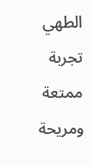الطهي تجربة ممتعة ومريحة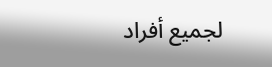لجميع أفراد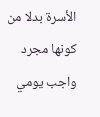الأسرة بدلا من كونها مجرد واجب يومي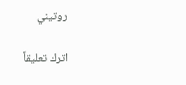روتيني

اترك تعليقاً